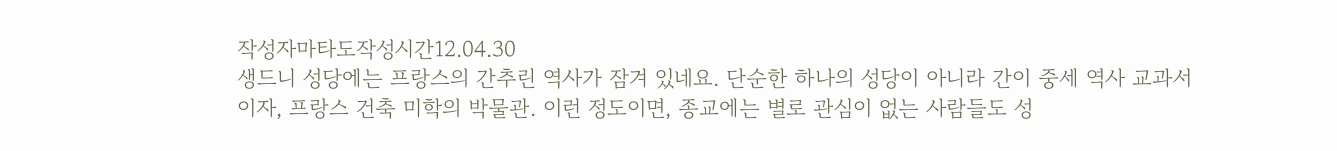작성자마타도작성시간12.04.30
생드니 성당에는 프랑스의 간추린 역사가 잠겨 있네요. 단순한 하나의 성당이 아니라 간이 중세 역사 교과서이자, 프랑스 건축 미학의 박물관. 이런 정도이면, 종교에는 별로 관심이 없는 사람들도 성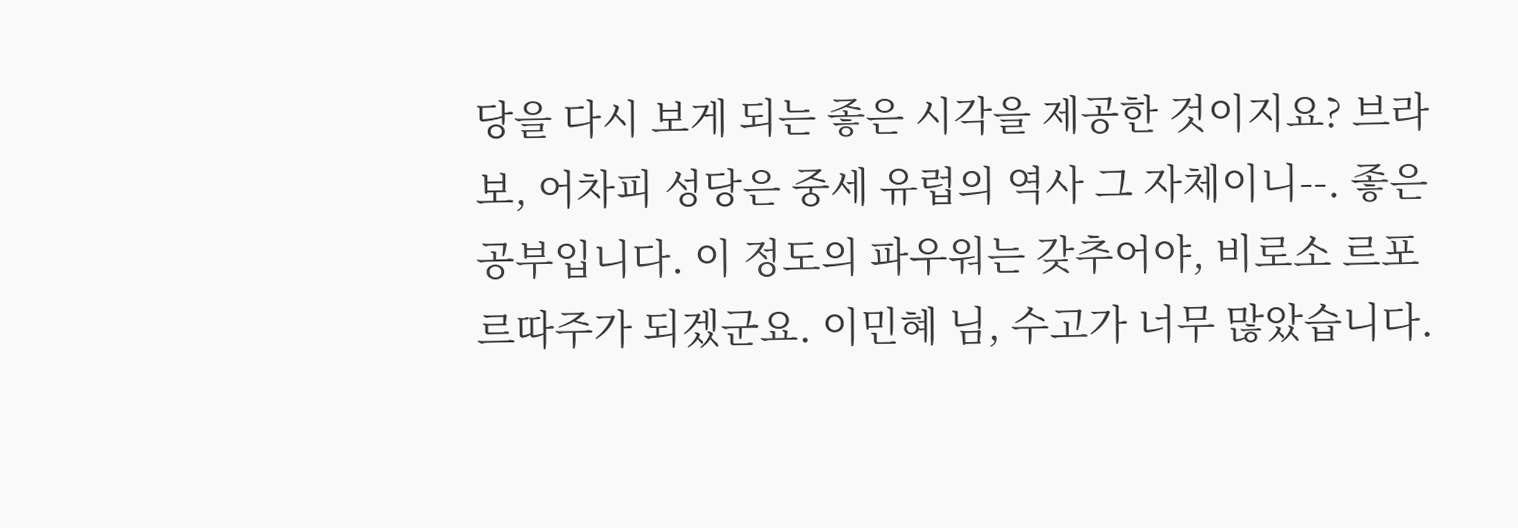당을 다시 보게 되는 좋은 시각을 제공한 것이지요? 브라보, 어차피 성당은 중세 유럽의 역사 그 자체이니--. 좋은 공부입니다. 이 정도의 파우워는 갖추어야, 비로소 르포르따주가 되겠군요. 이민혜 님, 수고가 너무 많았습니다.